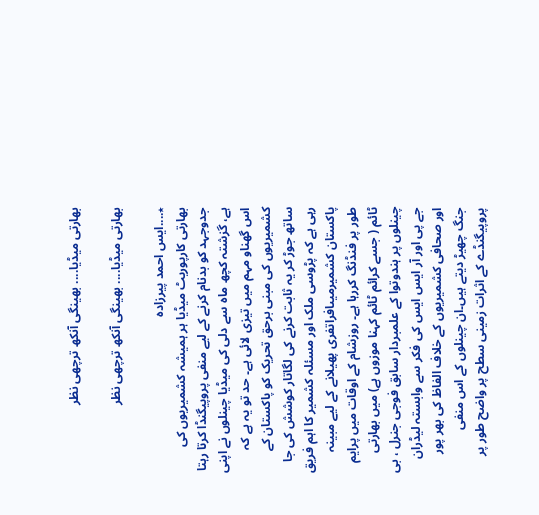بھارتی میڈیا.... بھینگی آنکھ ترچھی نظر

بھارتی میڈیا.... بھینگی آنکھ ترچھی نظر

٭....ایس احمد پیرزادہ
بھارتی کارپوریٹ میڈیا ہر ہمیشہ کشمیریوں کی جدوجہد کو بدنام کرنے کے لیے منفی پروپیگنڈا کرتا رہتا ہے، گزشتہ کچھ ماہ سے دلی کی میڈیا چینلوں نے اپنی اس گھناو مہم میں تیزی لائی ہے۔ حد تو یہ ہے کہ کشمیریوں کی مبنی برحق تحریک کو پاکستان کے ساتھ جوڑ کر یہ ثابت کرنے کی لگاتار کوشش کی جا رہی ہے کہ پڑوسی ملک اور مسئلہ کشمیر کا اہم فریق پاکستان کشمیرمیںافراتفری پھیلانے کے لیے مبینہ طور پر فنڈنگ کررہا ہے۔ روزشام کے اوقات میں پرایم ٹائم ( جسے کرائم ٹائم کہنا موزوں ہے) میں بھارتی چینلوں پر ہندوتوا کے علمبردار سابق فوجی جنرل ، بی جے پی اور آر ایس ایس کی فکر سے وابستہ لیڈران اور صحافی کشمیریوں کے خلاف الفاظ کی بھر پور جنگ چھیڑ دیتے ہیں۔ان چینلوں کے اس منفی پروپیگنڈے کے اثرات زمینی سطح پر واضح طور پر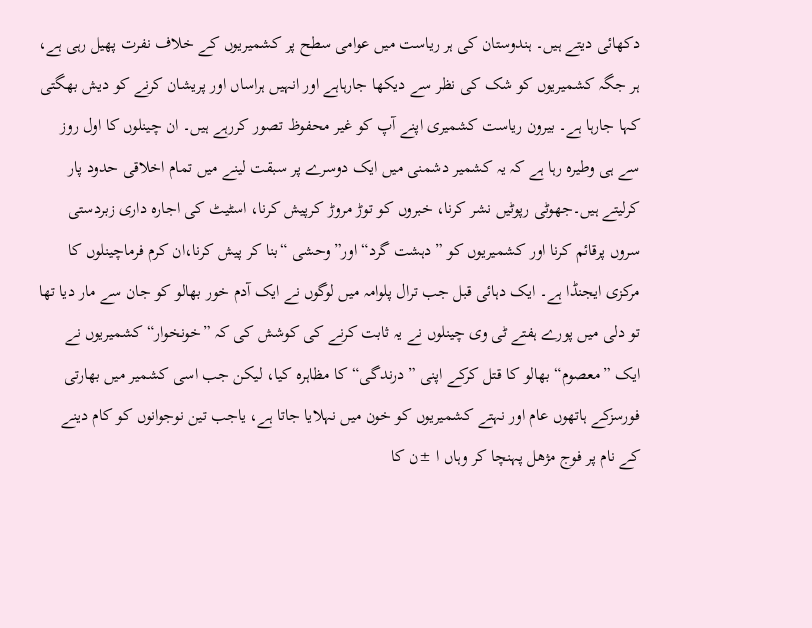دکھائی دیتے ہیں۔ ہندوستان کی ہر ریاست میں عوامی سطح پر کشمیریوں کے خلاف نفرت پھیل رہی ہے، ہر جگہ کشمیریوں کو شک کی نظر سے دیکھا جارہاہے اور انہیں ہراساں اور پریشان کرنے کو دیش بھگتی کہا جارہا ہے۔ بیرون ریاست کشمیری اپنے آپ کو غیر محفوظ تصور کررہے ہیں۔ ان چینلوں کا اول روز سے ہی وطیرہ رہا ہے کہ یہ کشمیر دشمنی میں ایک دوسرے پر سبقت لینے میں تمام اخلاقی حدود پار کرلیتے ہیں۔جھوٹی رپوٹیں نشر کرنا، خبروں کو توڑ مروڑ کرپیش کرنا، اسٹیٹ کی اجارہ داری زبردستی سروں پرقائم کرنا اور کشمیریوں کو ”دہشت گرد“ اور”وحشی “بنا کر پیش کرنا،ان کرم فرماچینلوں کا مرکزی ایجنڈا ہے۔ ایک دہائی قبل جب ترال پلوامہ میں لوگوں نے ایک آدم خور بھالو کو جان سے مار دیا تھا تو دلی میں پورے ہفتے ٹی وی چینلوں نے یہ ثابت کرنے کی کوشش کی کہ ”خونخوار“ کشمیریوں نے ایک ”معصوم“ بھالو کا قتل کرکے اپنی ”درندگی“ کا مظاہرہ کیا، لیکن جب اسی کشمیر میں بھارتی فورسزکے ہاتھوں عام اور نہتے کشمیریوں کو خون میں نہلایا جاتا ہے، یاجب تین نوجوانوں کو کام دینے کے نام پر فوج مژھل پہنچا کر وہاں ا ±ن کا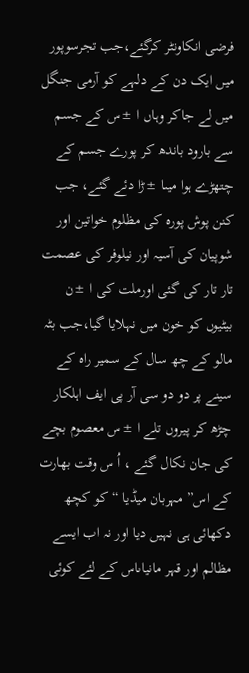فرضی انکاونٹر کرگئے،جب تجرسوپور میں ایک دن کے دلہے کو آرمی جنگل میں لے جاکر وہاں ا ±س کے جسم سے بارود باندھ کر پورے جسم کے چتھڑے ہوا میںا ±ڑا دئے گئے، جب کنن پوش پورہ کی مظلوم خواتین اور شوپیان کی آسیہ اور نیلوفر کی عصمت تار تار کی گئی اورملت کی ا ±ن بیٹیوں کو خون میں نہلایا گیا،جب بٹہ مالو کے چھ سال کے سمیر راہ کے سینے پر دو دو سی آر پی ایف اہلکار چڑھ کر پیروں تلے ا ±س معصوم بچے کی جان نکال گئے ، اُ س وقت بھارت کے اس” مہربان میڈیا “کو کچھ دکھائی ہی نہیں دیا اور نہ اب ایسے مظالم اور قہر مانیاںاس کے لئے کوئی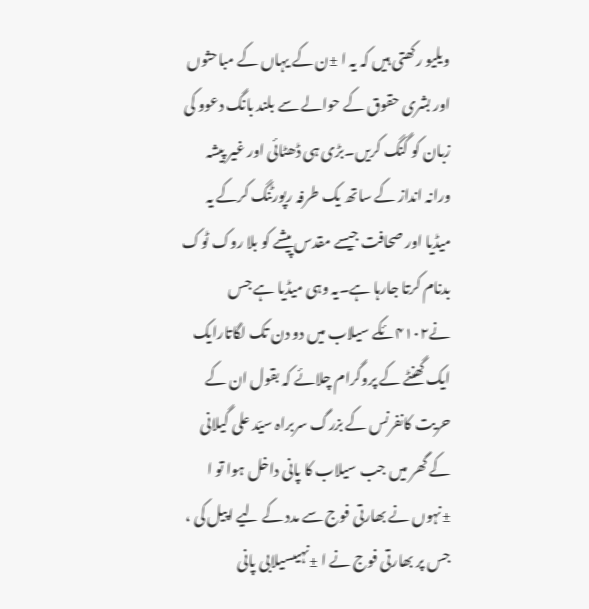ویلیو رکھتی ہیں کہ یہ ا ±ن کے یہاں کے مباحثوں اور بشری حقوق کے حوالے سے بلند بانگ دعوو کی زبان کو گنگ کریں۔بڑی ہی ڈھٹائی اور غیر پیشہ ورانہ انداز کے ساتھ یک طرفہ رپورٹنگ کرکے یہ میڈیا اور صحافت جیسے مقدس پیشے کو بلا روک ٹوک بدنام کرتا جارہا ہے۔یہ وہی میڈیا ہے جس نے۴۱۰۲ئکے سیلاب میں دو دن تک لگاتارایک ایک گھنٹے کے پروگرام چلائے کہ بقول ان کے حریت کانفرنس کے بزرگ سربراہ سیّد علی گیلانی کے گھر میں جب سیلاب کا پانی داخل ہوا تو ا ±نہوں نے بھارتی فوج سے مدد کے لیے اپیل کی ، جس پر بھارتی فوج نے ا ±نہیںسیلابی پانی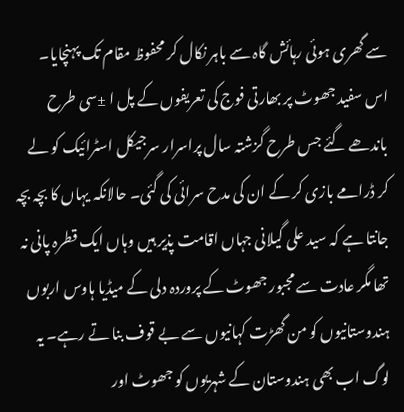سے گھری ہوئی رہائش گاہ سے باہر نکال کر محفوظ مقام تک پہنچایا۔ اس سفید جھوٹ پر بھارتی فوج کی تعریفوں کے پل ا ±سی طرح باندھے گئے جس طرح گزشتہ سال پراسرار سرجیکل اسٹرائیک کو لے کر ڈرامے بازی کر کے ان کی مدح سرائی کی گئی۔ حالانکہ یہاں کا بچہ بچہ جانتا ہے کہ سید علی گیلانی جہاں اقامت پذیر ہیں وہاں ایک قطرہ پانی نہ تھا مگر عادت سے مجبور جھوٹ کے پروردہ دلی کے میڈیا ہاوس اربوں ہندوستانیوں کو من گھڑت کہانیوں سے بے قوف بنا تے رہے۔ یہ لوگ اب بھی ہندوستان کے شہریوں کو جھوٹ اور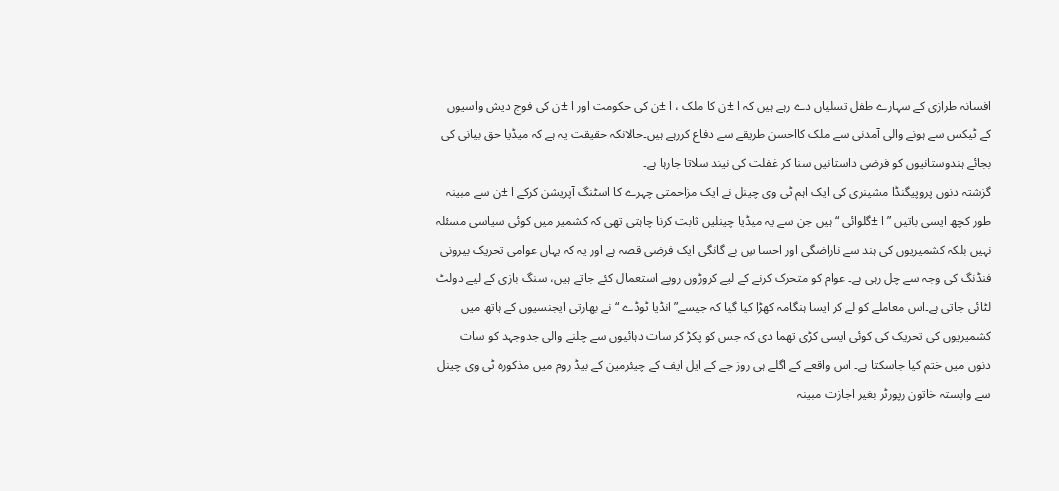افسانہ طرازی کے سہارے طفل تسلیاں دے رہے ہیں کہ ا ±ن کا ملک ، ا ±ن کی حکومت اور ا ±ن کی فوج دیش واسیوں کے ٹیکس سے ہونے والی آمدنی سے ملک کااحسن طریقے سے دفاع کررہے ہیں۔حالانکہ حقیقت یہ ہے کہ میڈیا حق بیانی کی بجائے ہندوستانیوں کو فرضی داستانیں سنا کر غفلت کی نیند سلاتا جارہا ہے۔
گزشتہ دنوں پروپیگنڈا مشینری کی ایک اہم ٹی وی چینل نے ایک مزاحمتی چہرے کا اسٹنگ آپریشن کرکے ا ±ن سے مبینہ طور کچھ ایسی باتیں ”ا ±گلوائی “ہیں جن سے یہ میڈیا چینلیں ثابت کرنا چاہتی تھی کہ کشمیر میں کوئی سیاسی مسئلہ نہیں بلکہ کشمیریوں کی ہند سے ناراضگی اور احسا سِ بے گانگی ایک فرضی قصہ ہے اور یہ کہ یہاں عوامی تحریک بیرونی فنڈنگ کی وجہ سے چل رہی ہے۔ عوام کو متحرک کرنے کے لیے کروڑوں روپے استعمال کئے جاتے ہیں، سنگ بازی کے لیے دولٹ لٹائی جاتی ہے۔اس معاملے کو لے کر ایسا ہنگامہ کھڑا کیا گیا کہ جیسے” انڈیا ٹوڈے “نے بھارتی ایجنسیوں کے ہاتھ میں کشمیریوں کی تحریک کی کوئی ایسی کڑی تھما دی کہ جس کو پکڑ کر سات دہائیوں سے چلنے والی جدوجہد کو سات دنوں میں ختم کیا جاسکتا ہے۔ اس واقعے کے اگلے ہی روز جے کے ایل ایف کے چیئرمین کے بیڈ روم میں مذکورہ ٹی وی چینل سے وابستہ خاتون رپورٹر بغیر اجازت مبینہ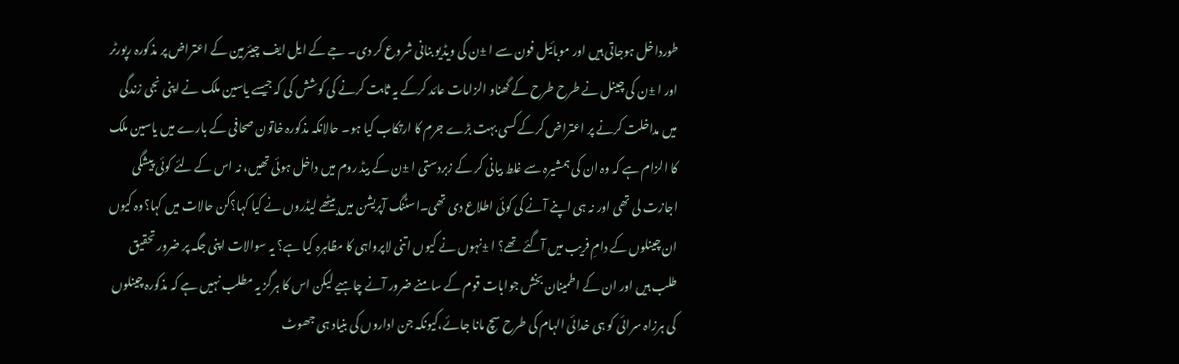طورداخل ہوجاتی ہیں اور موبائیل فون سے ا ±ن کی ویڈیو بنانی شروع کر دی۔ جے کے ایل ایف چیئرمین کے اعتراض پر مذکورہ رپورٹر اور ا ±ن کی چینل نے طرح طرح کے گھناو الزامات عائد کرکے یہ ثابت کرنے کی کوشش کی کہ جیسے یاسین ملک نے اپنی نجی زندگی میں مداخلت کرنے پر اعتراض کرکے کسی بہت بڑے جرم کا ارتکاب کیا ہو۔ حالانکہ مذکورہ خاتون صحافی کے بارے میں یاسین ملک کا الزام ہے کہ وہ ان کی ہمشیرہ سے غلط بیانی کر کے زبردستی ا ±ن کے بیڈ روم میں داخل ہوئی تھیں، نہ اس کے لئے کوئی پیشگی اجازت لی تھی اور نہ ہی اپنے آنے کی کوئی اطلاع دی تھی۔اسٹنگ آپریشن میں بیٹھے لیڈروں نے کیا کہا؟کن حالات میں کہا؟وہ کیوں ان چینلوں کے دامِ فریب میں آگئے تھے؟ ا ±نہوں نے کیوں اتنی لاپرواہی کا مظاہرہ کیا ہے؟ یہ سوالات اپنی جگہ پر ضرور تحقیق طلب ہیں اور ان کے اطمینان بخش جوابات قوم کے سامنے ضرور آنے چاہیے لیکن اس کا ہرگز یہ مطلب نہیں ہے کہ مذکورہ چینلوں کی ہرزاہ سرائی کو ہی خدائی الہام کی طرح سچ مانا جائے،کیونکہ جن اداروں کی بنیاد ہی جھوٹ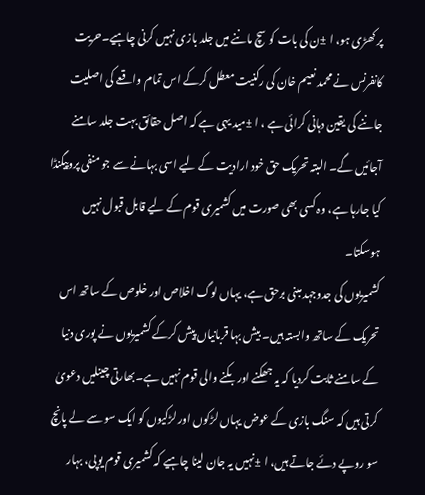پر کھڑی ہو، ا ±ن کی بات کو سچ ماننے میں جلد بازی نہیں کرنی چاہیے۔حریت کانفرنس نے محمد نعیم خان کی رکنیت معطل کرکے اس تمام واقعے کی اصلیت جاننے کی یقین دہانی کرائی ہے ، ا ±مید یہی ہے کہ اصل حقائق بہت جلد سامنے آجائیں گے۔ البتہ تحریک حق خود ارادیت کے لیے اسی بہانے سے جو منفی پروپیگنڈا کیا جارہا ہے، وہ کسی بھی صورت میں کشمیری قوم کے لیے قابل قبول نہیں ہوسکتا۔
کشمیریوں کی جدوجہد مبنی برحق ہے، یہاں لوگ اخلاص اور خلوص کے ساتھ اس تحریک کے ساتھ وابستہ ہیں۔ بیش بہا قربانیاں پیش کرکے کشمیریوں نے پوری دنیا کے سامنے ثابت کردیا کہ یہ جھکنے اور بکنے والی قوم نہیں ہے۔بھارتی چینلیں دعویٰ کرتی ہیں کہ سنگ بازی کے عوض یہاں لڑکوں اور لڑکیوں کو ایک سو سے لے پانچ سو روپے دئے جاتے ہیں، ا ±نہیں یہ جان لینا چاہیے کہ کشمیری قوم یوپی، بہار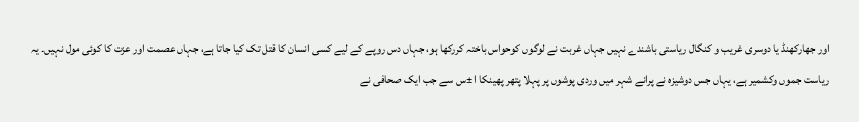اور جھارکھنڈ یا دوسری غریب و کنگال ریاستی باشندے نہیں جہاں غربت نے لوگوں کوحواس باختہ کررکھا ہو، جہاں دس روپے کے لیے کسی انسان کا قتل تک کیا جاتا ہے، جہاں عصمت اور عزت کا کوئی مول نہیں۔ یہ ریاست جموں وکشمیر ہے، یہاں جس دوشیزہ نے پرانے شہر میں وردی پوشوں پر پہلا پتھر پھینکا ا ±س سے جب ایک صحافی نے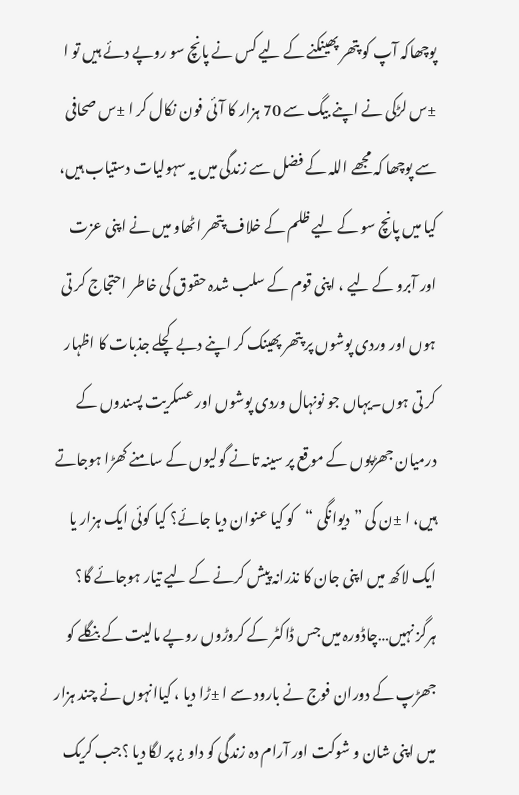پوچھاکہ آپ کو پتھر پھینکنے کے لیے کس نے پانچ سو روپے دئے ہیں تو ا ±س لڑکی نے اپنے بیگ سے 70 ہزار کا آئی فون نکال کر ا ±س صحافی سے پوچھا کہ مجھے اللہ کے فضل سے زندگی میں یہ سہولیات دستیاب ہیں، کیا میں پانچ سو کے لیے ظلم کے خلاف پتھر اٹھاو میں نے اپنی عزت اور آبرو کے لیے ، اپنی قوم کے سلب شدہ حقوق کی خاطر احتجاج کر تی ہوں اور وردی پوشوں پر پتھر پھینک کر اپنے دبے کچلے جذبات کا اظہار کر تی ہوں۔یہاں جو نونہال وردی پوشوں اور عسکریت پسندوں کے درمیان جھڑپوں کے موقع پر سینہ تانے گولیوں کے سامنے کھڑا ہوجاتے ہیں، ا ±ن کی ”دیوانگی “کو کیا عنوان دیا جائے؟ کیا کوئی ایک ہزار یا ایک لاکھ میں اپنی جان کا نذرانہ پیش کرنے کے لیے تیار ہوجائے گا؟ ہرگز نہیں…چاڈورہ میں جس ڈاکٹر کے کروڑوں روپے مالیت کے بنگلے کو جھڑپ کے دوران فوج نے بارود سے ا ±ڑا دیا ، کیاانہوں نے چند ہزار میں اپنی شان و شوکت اور آرام دہ زندگی کو داو ¿ پر لگا دیا ؟جب کریک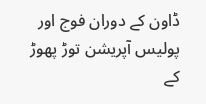ڈاون کے دوران فوج اور پولیس آپریشن توڑ پھوڑ کے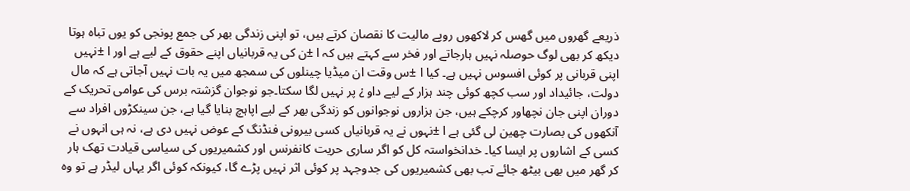ذریعے گھروں میں گھس کر لاکھوں روپے مالیت کا نقصان کرتے ہیں، تو اپنی زندگی بھر کی جمع پونجی کو یوں تباہ ہوتا دیکھ کر بھی لوگ حوصلہ نہیں ہارجاتے اور فخر سے کہتے ہیں کہ ا ±ن کی یہ قربانیاں اپنے حقوق کے لیے ہے اور ا ±نہیں اپنی قربانی پر کوئی افسوس نہیں ہے۔ کیا ا ±س وقت ان میڈیا چینلوں کی سمجھ میں یہ بات نہیں آجاتی ہے کہ مال دولت، جائیداد اور سب کچھ کوئی چند ہزار کے لیے داو ¿ پر نہیں لگا سکتا۔جو نوجوان گزشتہ برس کی عوامی تحریک کے دوران اپنی جان نچھاور کرچکے ہیں، جن ہزاروں نوجوانوں کو زندگی بھر کے لیے اپاہچ بنایا گیا ہے، جن سینکڑوں افراد سے آنکھوں کی بصارت چھین لی گئی ہے ا ±نہوں نے یہ قربانیاں کسی بیرونی فنڈنگ کے عوض نہیں دی ہے، نہ ہی انہوں نے کسی کے اشاروں پر ایسا کیا۔ خدانخواستہ کل کو اگر ساری حریت کانفرنس اور کشمیریوں کی سیاسی قیادت تھک ہار کر گھر میں بھی بیٹھ جائے تب بھی کشمیریوں کی جدوجہد پر کوئی اثر نہیں پڑے گا، کیونکہ کوئی اگر یہاں لیڈر ہے تو وہ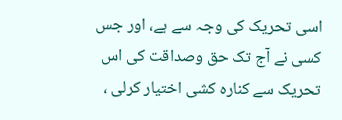اسی تحریک کی وجہ سے ہے، اور جس کسی نے آج تک حق وصداقت کی اس تحریک سے کنارہ کشی اختیار کرلی ،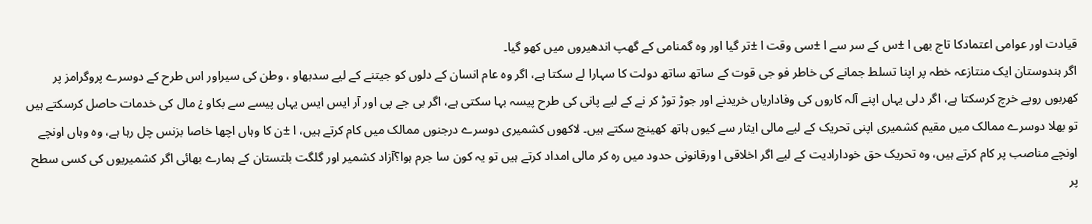قیادت اور عوامی اعتمادکا تاج بھی ا ±س کے سر سے ا ±سی وقت ا ±تر گیا اور وہ گمنامی کے گھپ اندھیروں میں کھو گیا۔
اگر ہندوستان ایک منتازعہ خطہ پر اپنا تسلط جمانے کی خاطر فو جی قوت کے ساتھ ساتھ دولت کا سہارا لے سکتا ہے، اگر وہ عام انسان کے دلوں کو جیتنے کے لیے سدبھاو ، وطن کی سیراور اس طرح کے دوسرے پروگرامز پر کھربوں روپے خرچ کرسکتا ہے، اگر دلی یہاں اپنے آلہ کاروں کی وفاداریاں خریدنے اور جوڑ توڑ کر نے کے لیے پانی کی طرح پیسہ بہا سکتی ہے، اگر بی جے پی اور آر ایس ایس یہاں پیسے سے بکاو ¿ مال کی خدمات حاصل کرسکتے ہیں تو بھلا دوسرے ممالک میں مقیم کشمیری اپنی تحریک کے لیے مالی ایثار سے کیوں ہاتھ کھینچ سکتے ہیں۔ لاکھوں کشمیری دوسرے درجنوں ممالک میں کام کرتے ہیں، ا ±ن کا وہاں اچھا خاصا بزنس چل رہا ہے، وہ وہاں اونچے اونچے مناصب پر کام کرتے ہیں، وہ تحریک حق خودارادیت کے لیے اگر اخلاقی ا ورقانونی حدود میں رہ کر مالی امداد کرتے ہیں تو یہ کون سا جرم ہوا؟آزاد کشمیر اور گلگت بلتستان کے ہمارے بھائی اگر کشمیریوں کی کسی سطح پر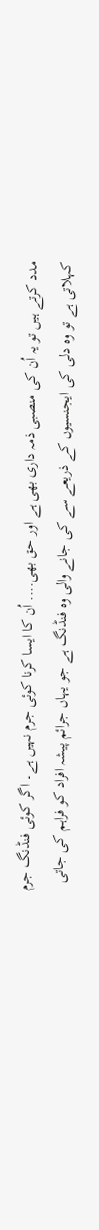مدد کرتے ہیں تو یہ اُن کی منصبی ذمہ داری بھی ہے اور حق بھی.... اُن کا ایسا کرنا کوئی جرم نہیں ہے۔ اگر کوئی فنڈنگ جرم کہلاتی ہے تو وہ دلی کی ایجنسیوں کے ذریعے سے کی جانے والی وہ فنڈنگ ہے جو یہاں جرائم پیشہ افراد کو فراہم کی جاتی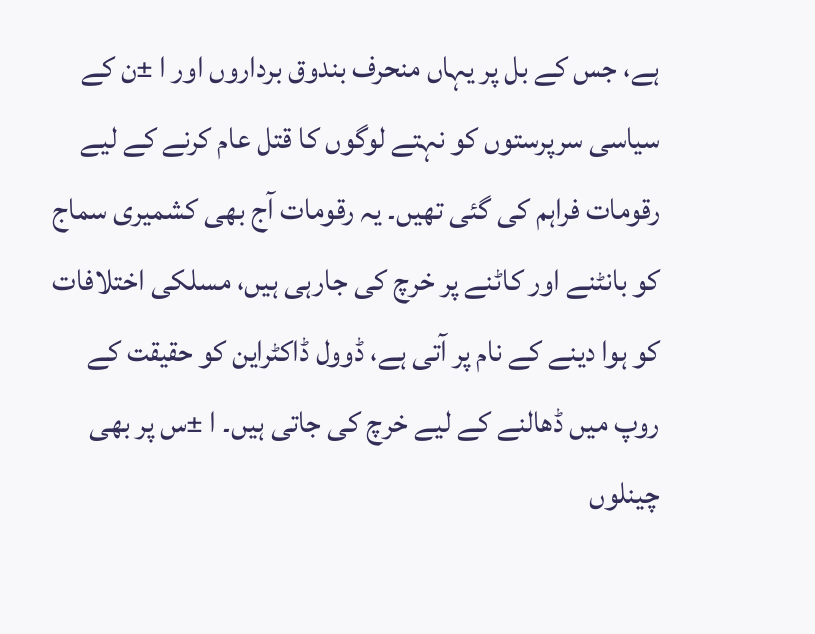ہے، جس کے بل پر یہاں منحرف بندوق برداروں اور ا ±ن کے سیاسی سرپرستوں کو نہتے لوگوں کا قتل عام کرنے کے لیے رقومات فراہم کی گئی تھیں۔ یہ رقومات آج بھی کشمیری سماج کو بانٹنے اور کاٹنے پر خرچ کی جارہی ہیں، مسلکی اختلافات کو ہوا دینے کے نام پر آتی ہے، ڈوول ڈاکٹراین کو حقیقت کے روپ میں ڈھالنے کے لیے خرچ کی جاتی ہیں۔ ا ±س پر بھی چینلوں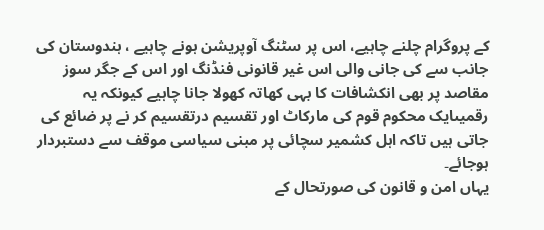کے پروگرام چلنے چاہیے، اس پر سٹنگ آوپریشن ہونے چاہیے ، ہندوستان کی جانب سے کی جانی والی اس غیر قانونی فنڈنگ اور اس کے جگر سوز مقاصد پر بھی انکشافات کا بہی کھاتہ کھولا جانا چاہیے کیونکہ یہ رقمیںایک محکوم قوم کی مارکاٹ اور تقسیم درتقسیم کر نے پر ضائع کی جاتی ہیں تاکہ اہل کشمیر سچائی پر مبنی سیاسی موقف سے دستبردار ہوجائے۔
یہاں امن و قانون کی صورتحال کے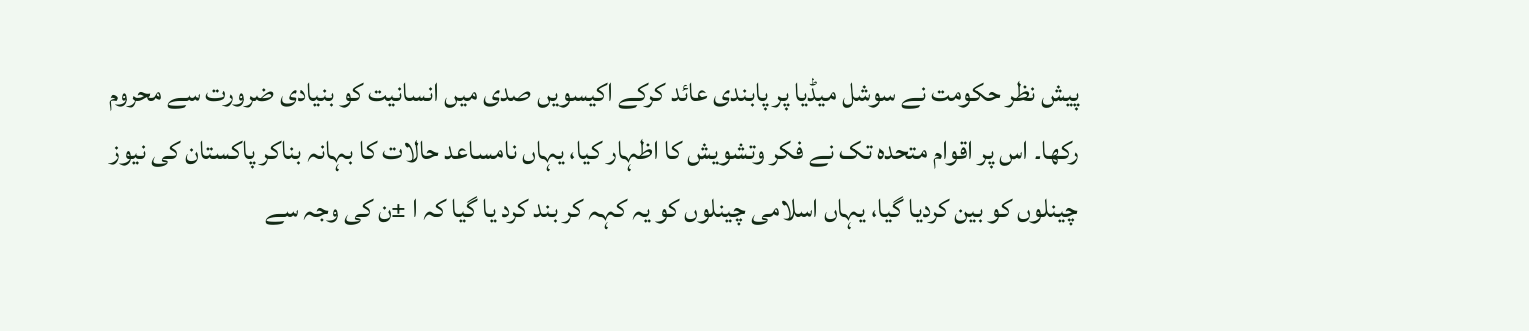پیش نظر حکومت نے سوشل میڈیا پر پابندی عائد کرکے اکیسویں صدی میں انسانیت کو بنیادی ضرورت سے محروم رکھا۔ اس پر اقوام متحدہ تک نے فکر وتشویش کا اظہار کیا، یہاں نامساعد حالات کا بہانہ بناکر پاکستان کی نیوز چینلوں کو بین کردیا گیا، یہاں اسلامی چینلوں کو یہ کہہ کر بند کرد یا گیا کہ ا ±ن کی وجہ سے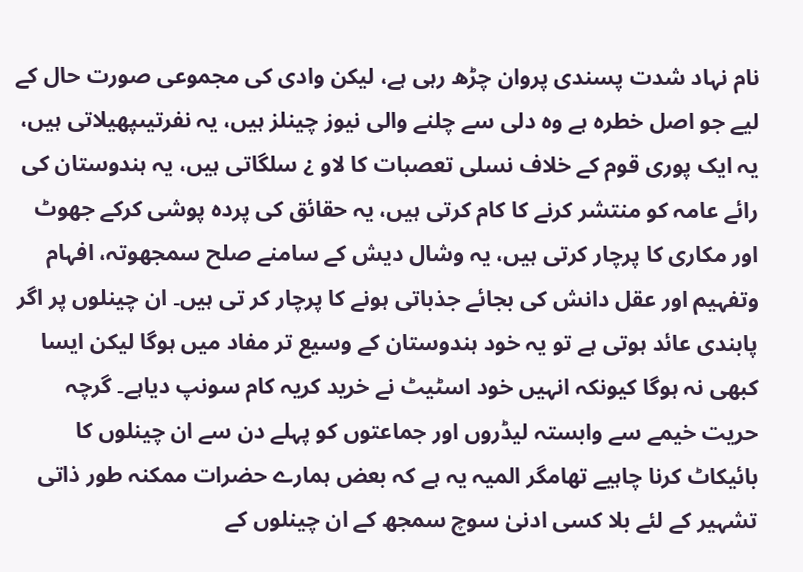نام نہاد شدت پسندی پروان چڑھ رہی ہے، لیکن وادی کی مجموعی صورت حال کے لیے جو اصل خطرہ ہے وہ دلی سے چلنے والی نیوز چینلز ہیں، یہ نفرتیںپھیلاتی ہیں، یہ ایک پوری قوم کے خلاف نسلی تعصبات کا لاو ¿ سلگاتی ہیں، یہ ہندوستان کی رائے عامہ کو منتشر کرنے کا کام کرتی ہیں، یہ حقائق کی پردہ پوشی کرکے جھوٹ اور مکاری کا پرچار کرتی ہیں، یہ وشال دیش کے سامنے صلح سمجھوتہ، افہام وتفہیم اور عقل دانش کی بجائے جذباتی ہونے کا پرچار کر تی ہیں۔ ان چینلوں پر اگر پابندی عائد ہوتی ہے تو یہ خود ہندوستان کے وسیع تر مفاد میں ہوگا لیکن ایسا کبھی نہ ہوگا کیونکہ انہیں خود اسٹیٹ نے خرید کریہ کام سونپ دیاہے۔ گرچہ حریت خیمے سے وابستہ لیڈروں اور جماعتوں کو پہلے دن سے ان چینلوں کا بائیکاٹ کرنا چاہیے تھامگر المیہ یہ ہے کہ بعض ہمارے حضرات ممکنہ طور ذاتی تشہیر کے لئے بلا کسی ادنیٰ سوچ سمجھ کے ان چینلوں کے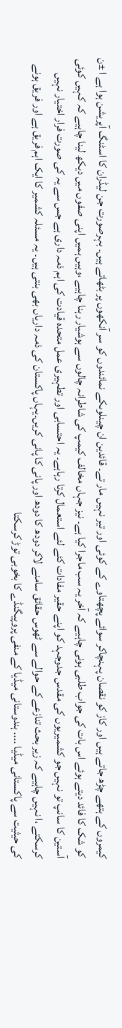کیمروں کے ہتھے چڑھ جاتے ہیں اور کاز کو نقصان پہنچاکر سوائے پچھتاوے کے کوئی اور تیر نہیں مار تے۔ قائدین ان چینلوںکے نمائندوں کو سر آنکھوں پر بٹھاتے ہیں۔ بہرصورت جن لیڈران کا اسٹنگ آپریشن ہوا ہے ا ±ن کو شک کا فائد دیتے ہوئے اس بات کی جواب طلبی ہونی چاہیے کہ آخر یہ سب ماجرا کیا ہے۔ نیز جہاں مخالف کیمپ کی شاطرانہ چالوں سے ہوشیار رہنا چاہیے ،وہیں ہمیں اپنی صفوں میں دیکھ لینا چاہیے کہ کہیں کوئی آستین کا سانپ تو نہیں جو کشمیریوں کی مقدس جدوجہد کو اپنے حقیر مفادات کئے لئے استعمال کرتا رہاہے۔ یہ احتسابی اور تطہیری عمل متحدہ قیادت کی اہم ذمہ داری ہے جس سے یہ کی صورت فرار اختیار نہیں کرسکتے ،ا نہیں چاہیے کہ زیر بحث تنازعے کے حوالے سے ٹھوس حقائق سامنے لاکر دودھ کا دودھ اور پانی کا پانی کریں۔یہاں پاکستان کی ذمہ داریاں بھی بنتی ہیں۔ یہ مسئلہ کشمیر کا ایک اہم فریق ہے اور فریق ہونے کی حیثیت سے پاکستانی میڈیا .... ہندوستانی میڈیا کے منفی پروپیگنڈے کا بخوبی توڑ کرسکتا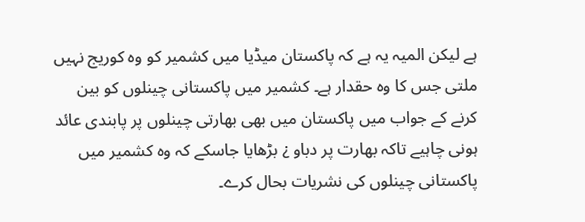ہے لیکن المیہ یہ ہے کہ پاکستان میڈیا میں کشمیر کو وہ کوریج نہیں ملتی جس کا وہ حقدار ہے۔ کشمیر میں پاکستانی چینلوں کو بین کرنے کے جواب میں پاکستان میں بھی بھارتی چینلوں پر پابندی عائد ہونی چاہیے تاکہ بھارت پر دباو ¿ بڑھایا جاسکے کہ وہ کشمیر میں پاکستانی چینلوں کی نشریات بحال کرے۔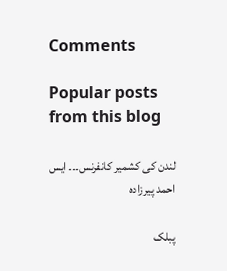Comments

Popular posts from this blog

لندن کی کشمیر کانفرنس۔۔۔ ایس احمد پیرزادہ

پبلک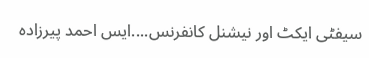سیفٹی ایکٹ اور نیشنل کانفرنس....ایس احمد پیرزادہ